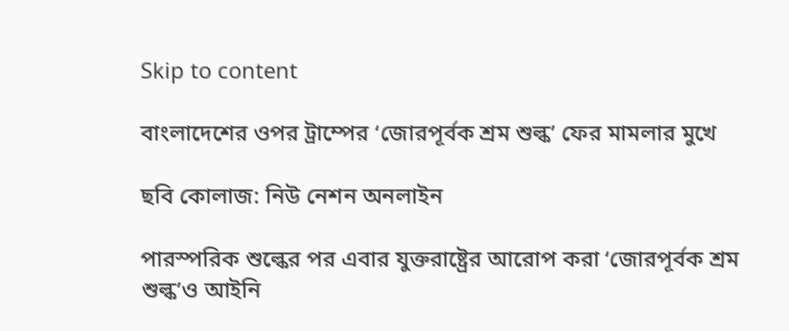Skip to content

বাংলাদেশের ওপর ট্রাম্পের ‘জোরপূর্বক শ্রম শুল্ক’ ফের মামলার মুখে

ছবি কোলাজ: নিউ নেশন অনলাইন

পারস্পরিক শুল্কের পর এবার যুক্তরাষ্ট্রের আরোপ করা ‘জোরপূর্বক শ্রম শুল্ক’ও আইনি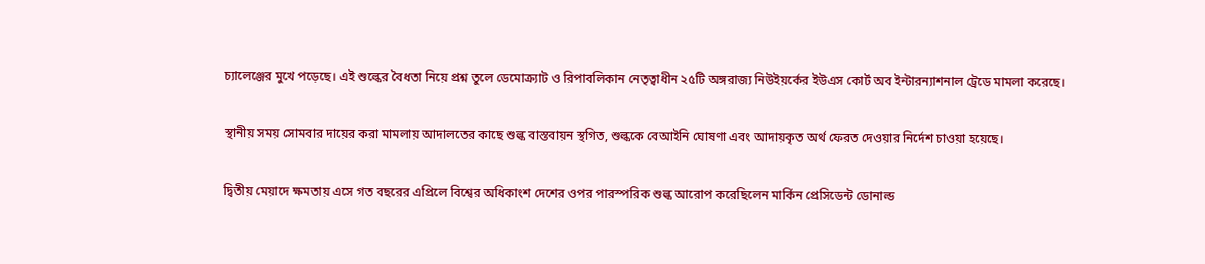চ্যালেঞ্জের মুখে পড়েছে। এই শুল্কের বৈধতা নিয়ে প্রশ্ন তুলে ডেমোক্র্যাট ও রিপাবলিকান নেতৃত্বাধীন ২৫টি অঙ্গরাজ্য নিউইয়র্কের ইউএস কোর্ট অব ইন্টারন্যাশনাল ট্রেডে মামলা করেছে।

স্থানীয় সময় সোমবার দায়ের করা মামলায় আদালতের কাছে শুল্ক বাস্তবায়ন স্থগিত, শুল্ককে বেআইনি ঘোষণা এবং আদায়কৃত অর্থ ফেরত দেওয়ার নির্দেশ চাওয়া হয়েছে।

দ্বিতীয় মেয়াদে ক্ষমতায় এসে গত বছরের এপ্রিলে বিশ্বের অধিকাংশ দেশের ওপর পারস্পরিক শুল্ক আরোপ করেছিলেন মার্কিন প্রেসিডেন্ট ডোনাল্ড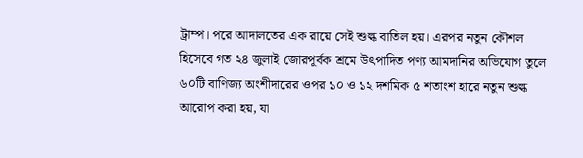ট্রাম্প। পরে আদালতের এক রায়ে সেই শুল্ক বাতিল হয়। এরপর নতুন কৌশল হিসেবে গত ২৪ জুলাই জোরপূর্বক শ্রমে উৎপাদিত পণ্য আমদানির অভিযোগ তুলে ৬০টি বাণিজ্য অংশীদারের ওপর ১০ ও ১২ দশমিক ৫ শতাংশ হারে নতুন শুল্ক আরোপ করা হয়, যা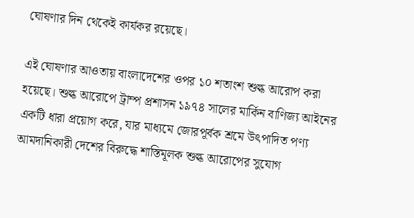ঘোষণার দিন থেকেই কার্যকর রয়েছে।

এই ঘোষণার আওতায় বাংলাদেশের ওপর ১০ শতাংশ শুল্ক আরোপ করা হয়েছে। শুল্ক আরোপে ট্রাম্প প্রশাসন ১৯৭৪ সালের মার্কিন বাণিজ্য আইনের একটি ধারা প্রয়োগ করে, যার মাধ্যমে জোরপূর্বক শ্রমে উৎপাদিত পণ্য আমদানিকারী দেশের বিরুদ্ধে শাস্তিমূলক শুল্ক আরোপের সুযোগ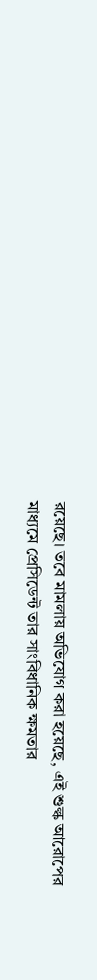রয়েছে। তবে মামলায় অভিযোগ করা হয়েছে, এই শুল্ক আরোপের মাধ্যমে প্রেসিডেন্ট তার সাংবিধানিক ক্ষমতার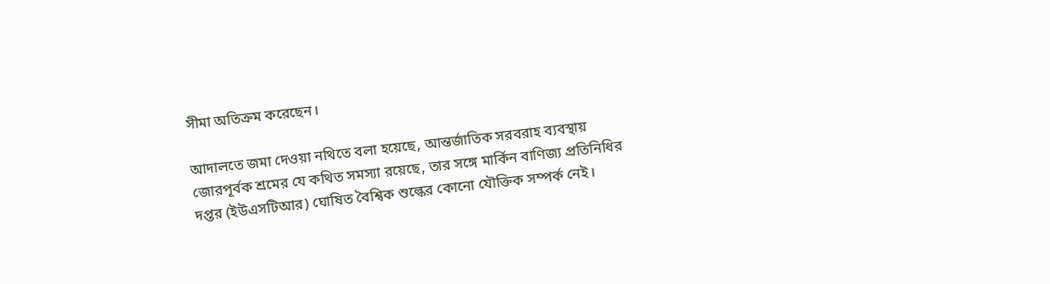সীমা অতিক্রম করেছেন।

আদালতে জমা দেওয়া নথিতে বলা হয়েছে, আন্তর্জাতিক সরবরাহ ব্যবস্থায় জোরপূর্বক শ্রমের যে কথিত সমস্যা রয়েছে, তার সঙ্গে মার্কিন বাণিজ্য প্রতিনিধির দপ্তর (ইউএসটিআর) ঘোষিত বৈশ্বিক শুল্কের কোনো যৌক্তিক সম্পর্ক নেই।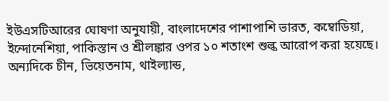ইউএসটিআরের ঘোষণা অনুযায়ী, বাংলাদেশের পাশাপাশি ভারত, কম্বোডিয়া, ইন্দোনেশিয়া, পাকিস্তান ও শ্রীলঙ্কার ওপর ১০ শতাংশ শুল্ক আরোপ করা হয়েছে। অন্যদিকে চীন, ভিয়েতনাম, থাইল্যান্ড,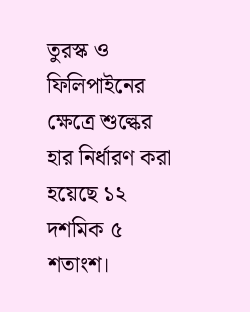তুরস্ক ও ফিলিপাইনের ক্ষেত্রে শুল্কের হার নির্ধারণ করা হয়েছে ১২ দশমিক ৫ শতাংশ।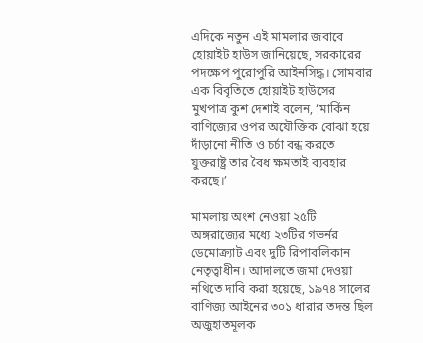এদিকে নতুন এই মামলার জবাবে হোয়াইট হাউস জানিয়েছে, সরকারের পদক্ষেপ পুরোপুরি আইনসিদ্ধ। সোমবার এক বিবৃতিতে হোয়াইট হাউসের মুখপাত্র কুশ দেশাই বলেন, ‘মার্কিন বাণিজ্যের ওপর অযৌক্তিক বোঝা হয়ে দাঁড়ানো নীতি ও চর্চা বন্ধ করতে যুক্তরাষ্ট্র তার বৈধ ক্ষমতাই ব্যবহার করছে।’

মামলায় অংশ নেওয়া ২৫টি অঙ্গরাজ্যের মধ্যে ২৩টির গভর্নর ডেমোক্র্যাট এবং দুটি রিপাবলিকান নেতৃত্বাধীন। আদালতে জমা দেওয়া নথিতে দাবি করা হয়েছে, ১৯৭৪ সালের বাণিজ্য আইনের ৩০১ ধারার তদন্ত ছিল অজুহাতমূলক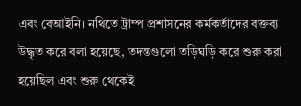এবং বেআইনি। নথিতে ট্রাম্প প্রশাসনের কর্মকর্তাদের বক্তব্য উদ্ধৃত করে বলা হয়েছে, তদন্তগুলো তড়িঘড়ি করে শুরু করা হয়েছিল এবং শুরু থেকেই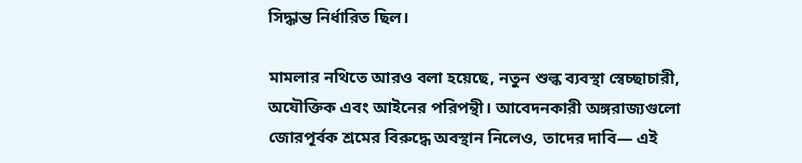সিদ্ধান্ত নির্ধারিত ছিল।

মামলার নথিতে আরও বলা হয়েছে, নতুন শুল্ক ব্যবস্থা স্বেচ্ছাচারী, অযৌক্তিক এবং আইনের পরিপন্থী। আবেদনকারী অঙ্গরাজ্যগুলো জোরপূর্বক শ্রমের বিরুদ্ধে অবস্থান নিলেও, তাদের দাবি— এই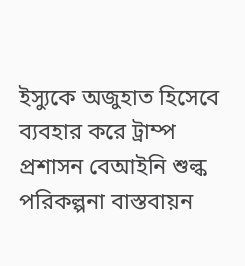ইস্যুকে অজুহাত হিসেবে ব্যবহার করে ট্রাম্প প্রশাসন বেআইনি শুল্ক পরিকল্পনা বাস্তবায়ন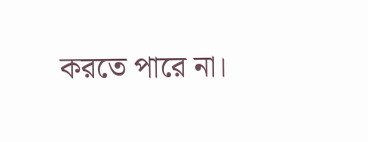করতে পারে না।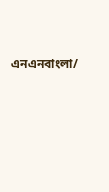এনএনবাংলা/